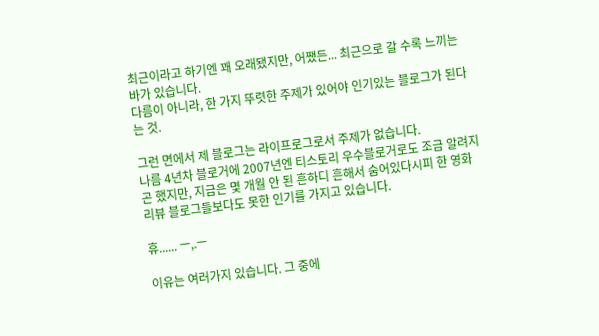최근이라고 하기엔 꽤 오래됐지만, 어쨌든... 최근으로 갈 수록 느끼는 바가 있습니다.
다름이 아니라, 한 가지 뚜렷한 주제가 있어야 인기있는 블로그가 된다는 것.

그런 면에서 제 블로그는 라이프로그로서 주제가 없습니다.
나름 4년차 블로거에 2007년엔 티스토리 우수블로거로도 조금 알려지곤 했지만, 지금은 몇 개월 안 된 흔하디 흔해서 숨어있다시피 한 영화 리뷰 블로그들보다도 못한 인기를 가지고 있습니다.

휴...... ㅡ,.ㅡ

이유는 여러가지 있습니다. 그 중에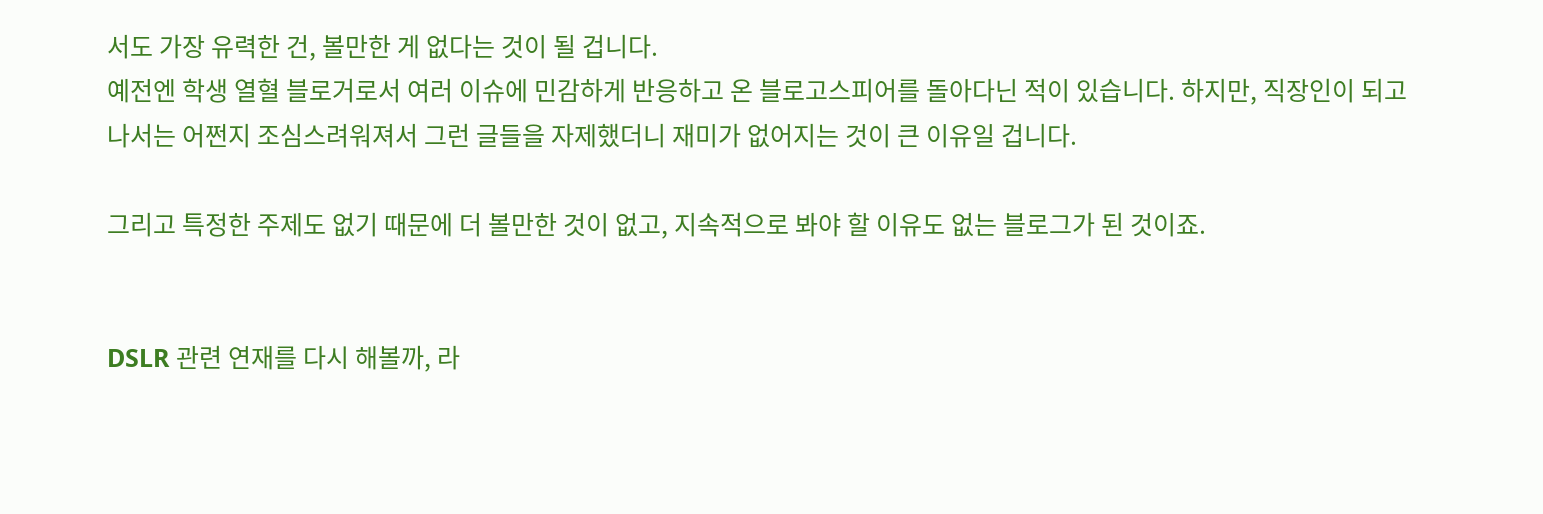서도 가장 유력한 건, 볼만한 게 없다는 것이 될 겁니다.
예전엔 학생 열혈 블로거로서 여러 이슈에 민감하게 반응하고 온 블로고스피어를 돌아다닌 적이 있습니다. 하지만, 직장인이 되고나서는 어쩐지 조심스려워져서 그런 글들을 자제했더니 재미가 없어지는 것이 큰 이유일 겁니다.

그리고 특정한 주제도 없기 때문에 더 볼만한 것이 없고, 지속적으로 봐야 할 이유도 없는 블로그가 된 것이죠.


DSLR 관련 연재를 다시 해볼까, 라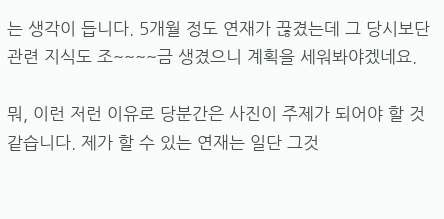는 생각이 듭니다. 5개월 정도 연재가 끊겼는데 그 당시보단 관련 지식도 조~~~~금 생겼으니 계획을 세워봐야겠네요.

뭐, 이런 저런 이유로 당분간은 사진이 주제가 되어야 할 것 같습니다. 제가 할 수 있는 연재는 일단 그것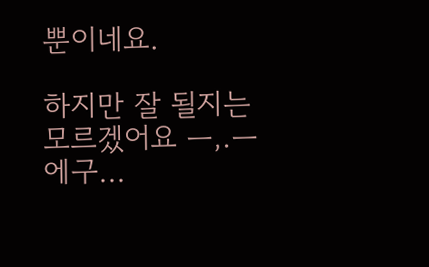뿐이네요.

하지만 잘 될지는 모르겠어요 ㅡ,.ㅡ
에구...